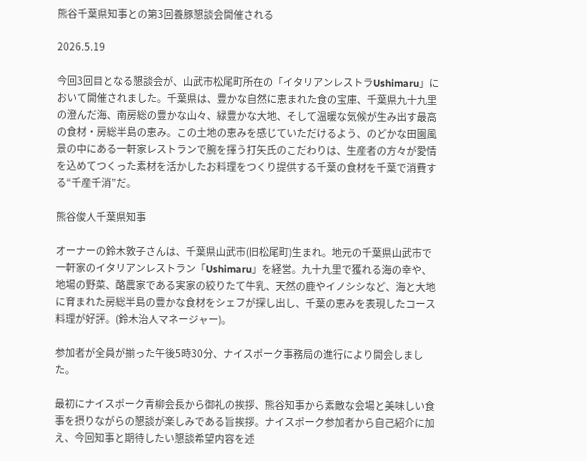熊谷千葉県知事との第3回養豚懇談会開催される

2026.5.19

今回3回目となる懇談会が、山武市松尾町所在の「イタリアンレストラUshimaru」において開催されました。千葉県は、豊かな自然に恵まれた食の宝庫、千葉県九十九里の澄んだ海、南房総の豊かな山々、緑豊かな大地、そして温暖な気候が生み出す最高の食材・房総半島の恵み。この土地の恵みを感じていただけるよう、のどかな田園風景の中にある一軒家レストランで腕を揮う打矢氏のこだわりは、生産者の方々が愛情を込めてつくった素材を活かしたお料理をつくり提供する千葉の食材を千葉で消費する“千産千消”だ。

熊谷俊人千葉県知事

オーナーの鈴木敦子さんは、千葉県山武市(旧松尾町)生まれ。地元の千葉県山武市で一軒家のイタリアンレストラン「Ushimaru」を経営。九十九里で獲れる海の幸や、地場の野菜、酪農家である実家の絞りたて牛乳、天然の鹿やイノシシなど、海と大地に育まれた房総半島の豊かな食材をシェフが探し出し、千葉の恵みを表現したコース料理が好評。(鈴木治人マネージャー)。

参加者が全員が揃った午後5時30分、ナイスポーク事務局の進行により開会しました。

最初にナイスポーク青柳会長から御礼の挨拶、熊谷知事から素敵な会場と美味しい食事を摂りながらの懇談が楽しみである旨挨拶。ナイスポーク参加者から自己紹介に加え、今回知事と期待したい懇談希望内容を述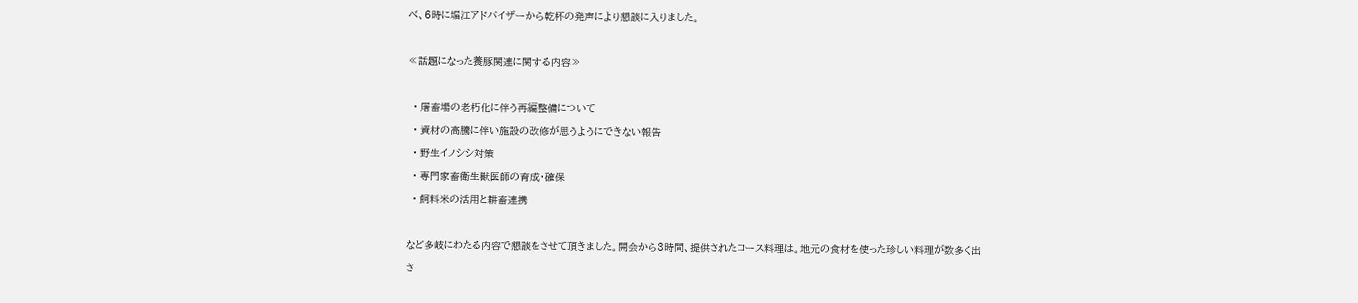べ、6時に堀江アドバイザーから乾杯の発声により懇談に入りました。

≪話題になった養豚関連に関する内容≫

  • 屠畜場の老朽化に伴う再編整備について
  • 資材の高騰に伴い施設の改修が思うようにできない報告
  • 野生イノシシ対策
  • 専門家畜衛生獣医師の育成・確保
  • 飼料米の活用と耕畜連携

など多岐にわたる内容で懇談をさせて頂きました。開会から3時間、提供されたコース料理は。地元の食材を使った珍しい料理が数多く出さ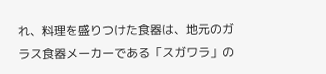れ、料理を盛りつけた食器は、地元のガラス食器メーカーである「スガワラ」の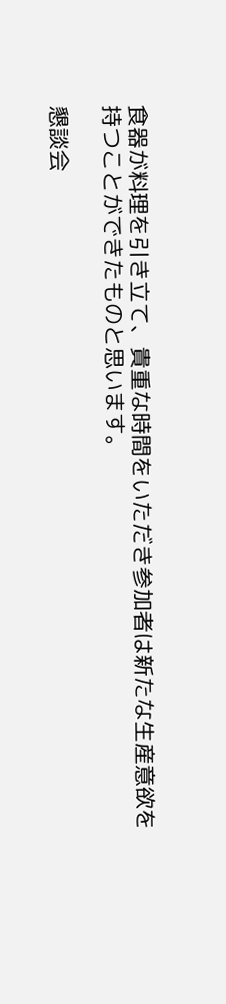食器が料理を引き立て、貴重な時間をいただき参加者は新たな生産意欲を持つことができたものと思います。

懇談会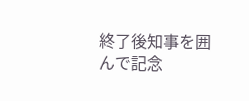終了後知事を囲んで記念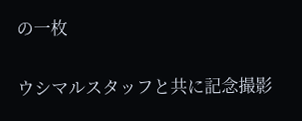の一枚

ウシマルスタッフと共に記念撮影